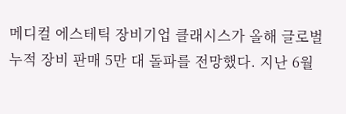메디컬 에스테틱 장비기업 클래시스가 올해 글로벌 누적 장비 판매 5만 대 돌파를 전망했다. 지난 6월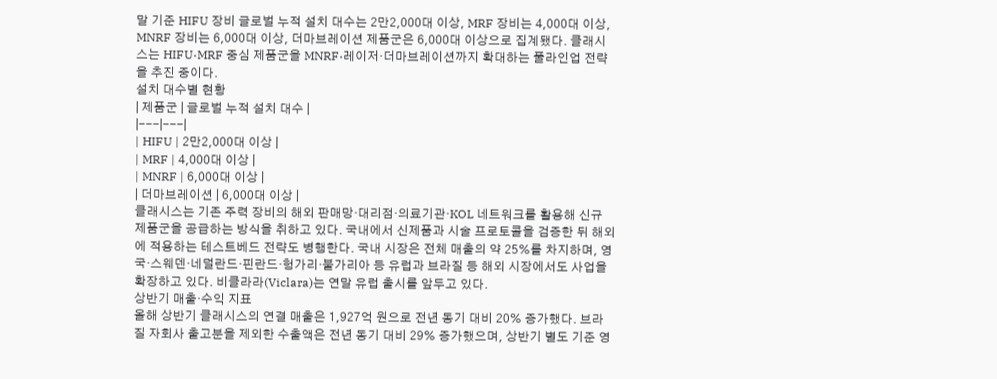말 기준 HIFU 장비 글로벌 누적 설치 대수는 2만2,000대 이상, MRF 장비는 4,000대 이상, MNRF 장비는 6,000대 이상, 더마브레이션 제품군은 6,000대 이상으로 집계됐다. 클래시스는 HIFU·MRF 중심 제품군을 MNRF·레이저·더마브레이션까지 확대하는 풀라인업 전략을 추진 중이다.
설치 대수별 현황
| 제품군 | 글로벌 누적 설치 대수 |
|---|---|
| HIFU | 2만2,000대 이상 |
| MRF | 4,000대 이상 |
| MNRF | 6,000대 이상 |
| 더마브레이션 | 6,000대 이상 |
클래시스는 기존 주력 장비의 해외 판매망·대리점·의료기관·KOL 네트워크를 활용해 신규 제품군을 공급하는 방식을 취하고 있다. 국내에서 신제품과 시술 프로토콜을 검증한 뒤 해외에 적용하는 테스트베드 전략도 병행한다. 국내 시장은 전체 매출의 약 25%를 차지하며, 영국·스웨덴·네덜란드·핀란드·헝가리·불가리아 등 유럽과 브라질 등 해외 시장에서도 사업을 확장하고 있다. 비클라라(Viclara)는 연말 유럽 출시를 앞두고 있다.
상반기 매출·수익 지표
올해 상반기 클래시스의 연결 매출은 1,927억 원으로 전년 동기 대비 20% 증가했다. 브라질 자회사 출고분을 제외한 수출액은 전년 동기 대비 29% 증가했으며, 상반기 별도 기준 영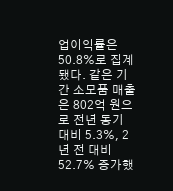업이익률은 50.8%로 집계됐다. 같은 기간 소모품 매출은 802억 원으로 전년 동기 대비 5.3%, 2년 전 대비 52.7% 증가했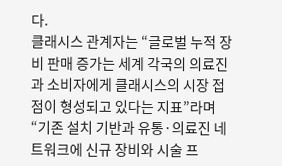다.
클래시스 관계자는 “글로벌 누적 장비 판매 증가는 세계 각국의 의료진과 소비자에게 클래시스의 시장 접점이 형성되고 있다는 지표”라며 “기존 설치 기반과 유통·의료진 네트워크에 신규 장비와 시술 프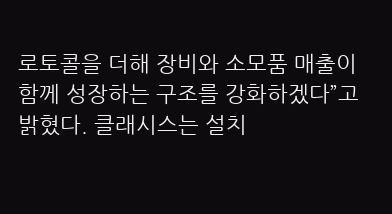로토콜을 더해 장비와 소모품 매출이 함께 성장하는 구조를 강화하겠다”고 밝혔다. 클래시스는 설치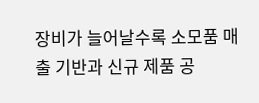장비가 늘어날수록 소모품 매출 기반과 신규 제품 공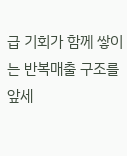급 기회가 함께 쌓이는 반복매출 구조를 앞세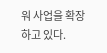워 사업을 확장하고 있다.